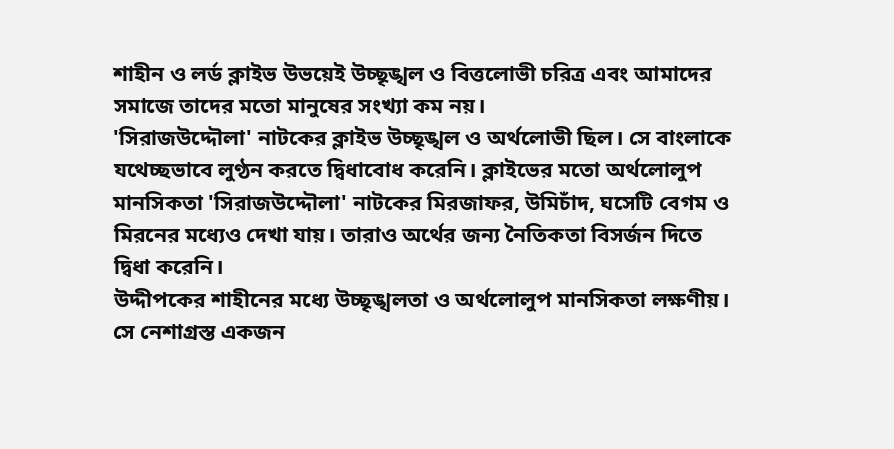শাহীন ও লর্ড ক্লাইভ উভয়েই উচ্ছৃঙ্খল ও বিত্তলোভী চরিত্র এবং আমাদের সমাজে তাদের মতো মানুষের সংখ্যা কম নয়।
'সিরাজউদ্দৌলা' নাটকের ক্লাইভ উচ্ছৃঙ্খল ও অর্থলোভী ছিল। সে বাংলাকে যথেচ্ছভাবে লুণ্ঠন করতে দ্বিধাবোধ করেনি। ক্লাইভের মতো অর্থলোলুপ মানসিকতা 'সিরাজউদ্দৌলা' নাটকের মিরজাফর, উমিচাঁদ, ঘসেটি বেগম ও মিরনের মধ্যেও দেখা যায়। তারাও অর্থের জন্য নৈতিকতা বিসর্জন দিতে দ্বিধা করেনি।
উদ্দীপকের শাহীনের মধ্যে উচ্ছৃঙ্খলতা ও অর্থলোলুপ মানসিকতা লক্ষণীয়। সে নেশাগ্রস্ত একজন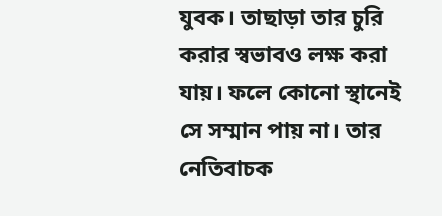যুবক। তাছাড়া তার চুরি করার স্বভাবও লক্ষ করা যায়। ফলে কোনো স্থানেই সে সম্মান পায় না। তার নেতিবাচক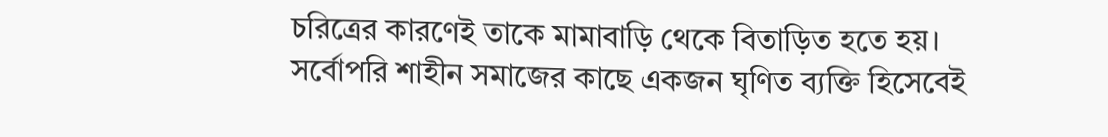চরিত্রের কারণেই তাকে মামাবাড়ি থেকে বিতাড়িত হতে হয়। সর্বোপরি শাহীন সমাজের কাছে একজন ঘৃণিত ব্যক্তি হিসেবেই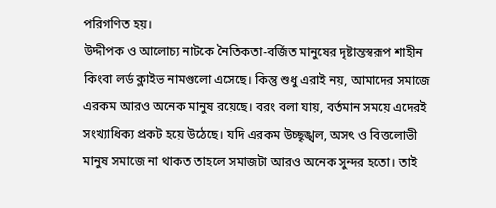পরিগণিত হয়।
উদ্দীপক ও আলোচ্য নাটকে নৈতিকতা-বর্জিত মানুষের দৃষ্টান্তস্বরূপ শাহীন কিংবা লর্ড ক্লাইভ নামগুলো এসেছে। কিন্তু শুধু এরাই নয়, আমাদের সমাজে এরকম আরও অনেক মানুষ রয়েছে। বরং বলা যায়, বর্তমান সময়ে এদেরই সংখ্যাধিক্য প্রকট হয়ে উঠেছে। যদি এরকম উচ্ছৃঙ্খল, অসৎ ও বিত্তলোভী মানুষ সমাজে না থাকত তাহলে সমাজটা আরও অনেক সুন্দর হতো। তাই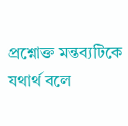প্রশ্নোক্ত মন্তব্যটিকে যথার্থ বলে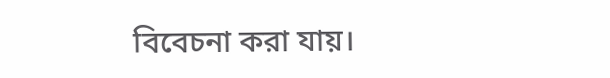বিবেচনা করা যায়।